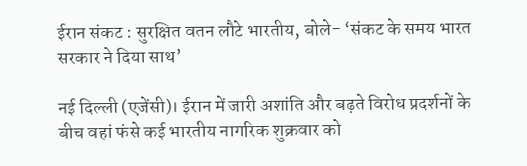ईरान संकट : सुरक्षित वतन लौटे भारतीय, बोले- ‘संकट के समय भारत सरकार ने दिया साथ’

नई दिल्ली (एजेंसी)। ईरान में जारी अशांति और बढ़ते विरोध प्रदर्शनों के बीच वहां फंसे कई भारतीय नागरिक शुक्रवार को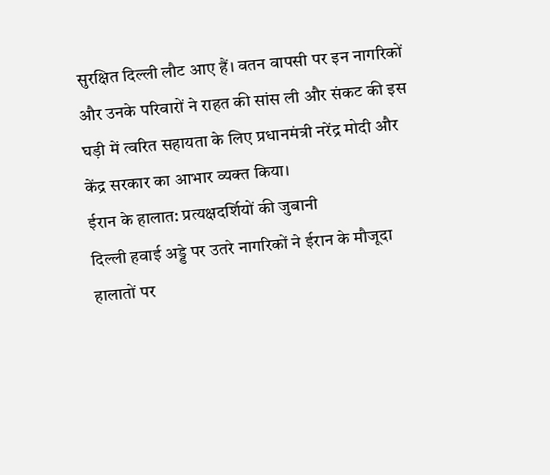सुरक्षित दिल्ली लौट आए हैं। वतन वापसी पर इन नागरिकों और उनके परिवारों ने राहत की सांस ली और संकट की इस घड़ी में त्वरित सहायता के लिए प्रधानमंत्री नरेंद्र मोदी और केंद्र सरकार का आभार व्यक्त किया।
ईरान के हालात: प्रत्यक्षदर्शियों की जुबानी
दिल्ली हवाई अड्डे पर उतरे नागरिकों ने ईरान के मौजूदा हालातों पर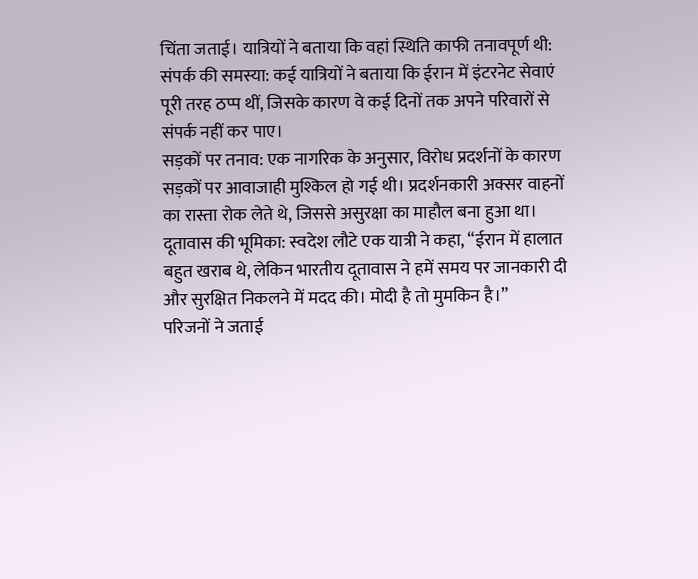चिंता जताई। यात्रियों ने बताया कि वहां स्थिति काफी तनावपूर्ण थी:
संपर्क की समस्या: कई यात्रियों ने बताया कि ईरान में इंटरनेट सेवाएं पूरी तरह ठप्प थीं, जिसके कारण वे कई दिनों तक अपने परिवारों से संपर्क नहीं कर पाए।
सड़कों पर तनाव: एक नागरिक के अनुसार, विरोध प्रदर्शनों के कारण सड़कों पर आवाजाही मुश्किल हो गई थी। प्रदर्शनकारी अक्सर वाहनों का रास्ता रोक लेते थे, जिससे असुरक्षा का माहौल बना हुआ था।
दूतावास की भूमिका: स्वदेश लौटे एक यात्री ने कहा, “ईरान में हालात बहुत खराब थे, लेकिन भारतीय दूतावास ने हमें समय पर जानकारी दी और सुरक्षित निकलने में मदद की। मोदी है तो मुमकिन है।”
परिजनों ने जताई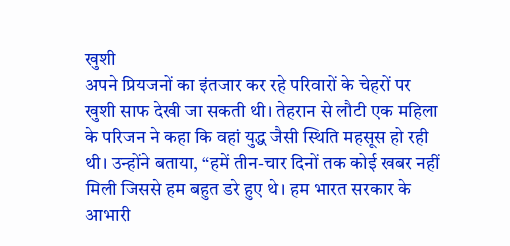खुशी
अपने प्रियजनों का इंतजार कर रहे परिवारों के चेहरों पर खुशी साफ देखी जा सकती थी। तेहरान से लौटी एक महिला के परिजन ने कहा कि वहां युद्ध जैसी स्थिति महसूस हो रही थी। उन्होंने बताया, “हमें तीन-चार दिनों तक कोई खबर नहीं मिली जिससे हम बहुत डरे हुए थे। हम भारत सरकार के आभारी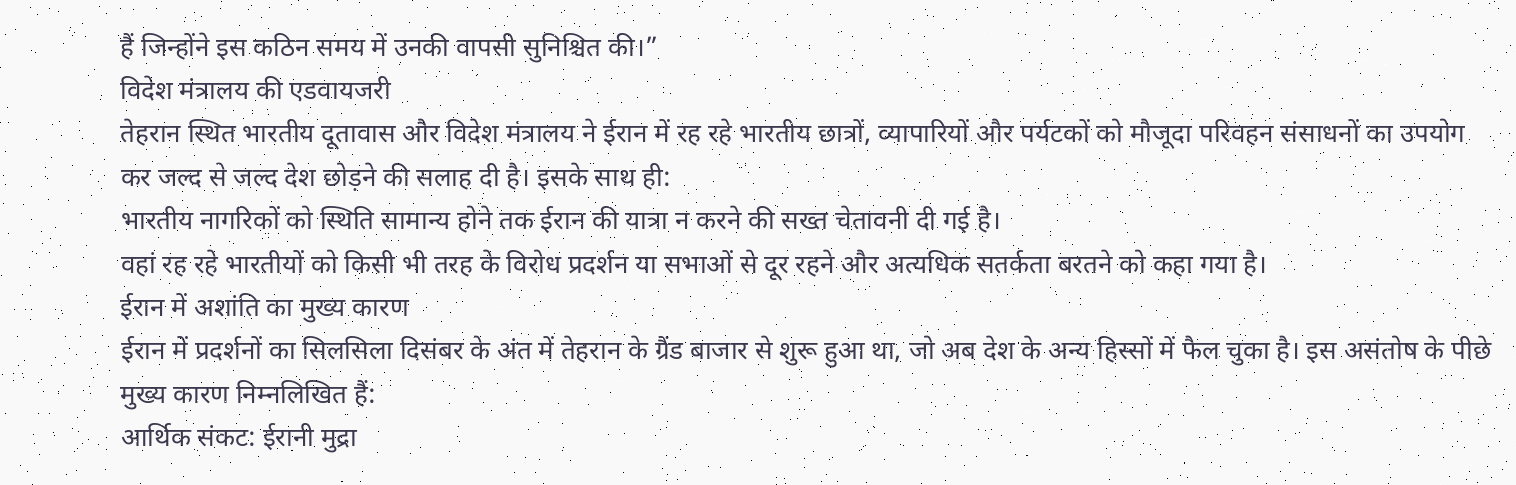हैं जिन्होंने इस कठिन समय में उनकी वापसी सुनिश्चित की।”
विदेश मंत्रालय की एडवायजरी
तेहरान स्थित भारतीय दूतावास और विदेश मंत्रालय ने ईरान में रह रहे भारतीय छात्रों, व्यापारियों और पर्यटकों को मौजूदा परिवहन संसाधनों का उपयोग कर जल्द से जल्द देश छोड़ने की सलाह दी है। इसके साथ ही:
भारतीय नागरिकों को स्थिति सामान्य होने तक ईरान की यात्रा न करने की सख्त चेतावनी दी गई है।
वहां रह रहे भारतीयों को किसी भी तरह के विरोध प्रदर्शन या सभाओं से दूर रहने और अत्यधिक सतर्कता बरतने को कहा गया है।
ईरान में अशांति का मुख्य कारण
ईरान में प्रदर्शनों का सिलसिला दिसंबर के अंत में तेहरान के ग्रैंड बाजार से शुरू हुआ था, जो अब देश के अन्य हिस्सों में फैल चुका है। इस असंतोष के पीछे मुख्य कारण निम्नलिखित हैं:
आर्थिक संकट: ईरानी मुद्रा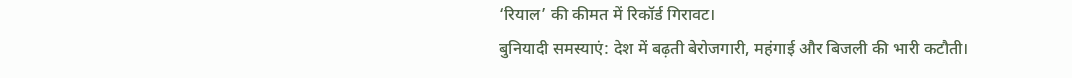‘रियाल’ की कीमत में रिकॉर्ड गिरावट।
बुनियादी समस्याएं: देश में बढ़ती बेरोजगारी, महंगाई और बिजली की भारी कटौती।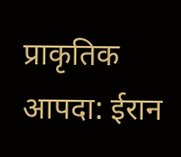प्राकृतिक आपदा: ईरान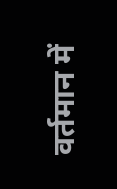वर्तमान में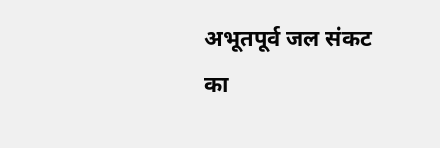अभूतपूर्व जल संकट का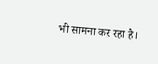भी सामना कर रहा है।